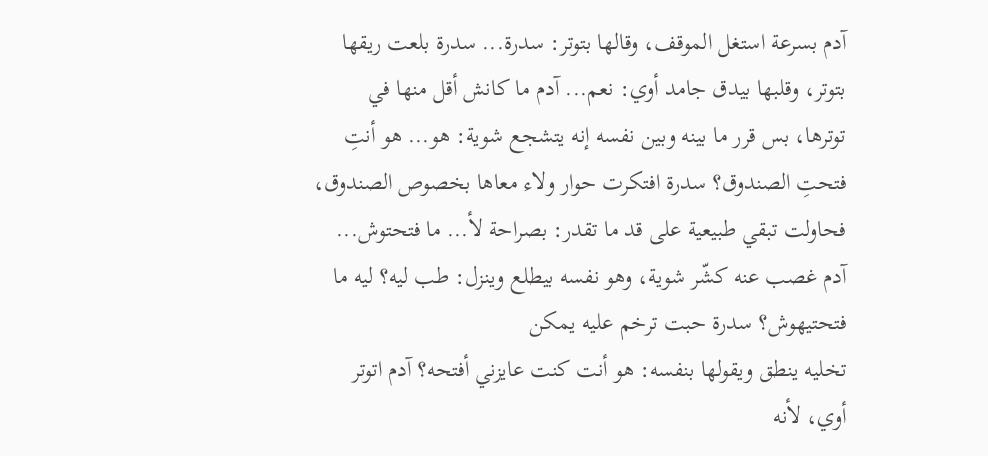آدم بسرعة استغل الموقف، وقالها بتوتر: سدرة... سدرة بلعت ريقها بتوتر، وقلبها بيدق جامد أوي: نعم... آدم ما كانش أقل منها في توترها، بس قرر ما بينه وبين نفسه إنه يتشجع شوية: هو... هو أنتِ فتحتِ الصندوق؟ سدرة افتكرت حوار ولاء معاها بخصوص الصندوق، فحاولت تبقي طبيعية على قد ما تقدر: بصراحة لأ... ما فتحتوش... آدم غصب عنه كشّر شوية، وهو نفسه بيطلع وينزل: طب ليه؟ ليه ما فتحتيهوش؟ سدرة حبت ترخم عليه يمكن
تخليه ينطق ويقولها بنفسه: هو أنت كنت عايزني أفتحه؟ آدم اتوتر أوي، لأنه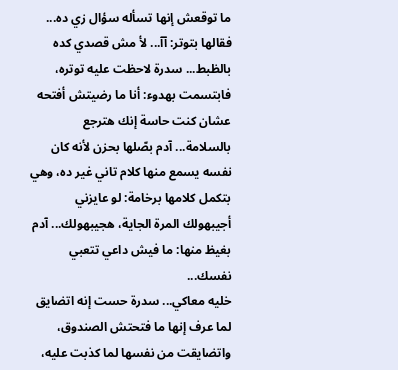ما توقعش إنها تسأله سؤال زي ده... فقالها بتوتر: آآ... لأ مش قصدي كده بالظبط... سدرة لاحظت عليه توتره، فابتسمت بهدوء: أنا ما رضيتش أفتحه عشان كنت حاسة إنك هترجع بالسلامة... آدم بصّلها بحزن لأنه كان نفسه يسمع منها كلام تاني غير ده، وهي بتكمل كلامها برخامة: لو عايزني أجيبهولك المرة الجاية، هجيبهولك... آدم بغيظ منها: ما فيش داعي تتعبي نفسك...
خليه معاكي... سدرة حست إنه اتضايق لما عرف إنها ما فتحتش الصندوق، واتضايقت من نفسها لما كذبت عليه،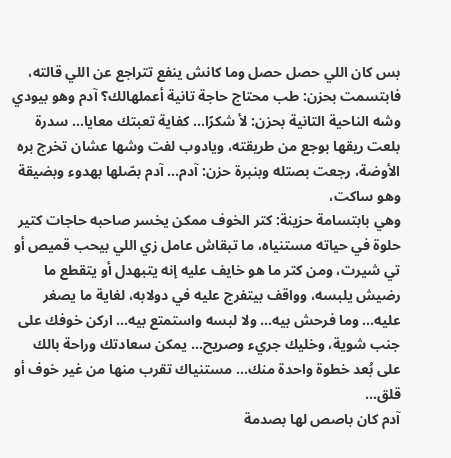بس كان اللي حصل حصل وما كانش ينفع تتراجع عن اللي قالته، فابتسمت بحزن: طب محتاج حاجة تانية أعملهالك؟ آدم وهو بيودي وشه الناحية التانية بحزن: لأ شكرًا... كفاية تعبتك معايا... سدرة بلعت ريقها بوجع من طريقته، ويادوب لفت وشها عشان تخرج بره الأوضة، رجعت بصتله وبنبرة حزن: آدم... آدم بصّلها بهدوء وبضيقة وهو ساكت،
وهي بابتسامة حزينة: كتر الخوف ممكن يخسر صاحبه حاجات كتير حلوة في حياته مستنياه، ما تبقاش عامل زي اللي بيحب قميص أو تي شيرت، ومن كتر ما هو خايف عليه إنه يتبهدل أو يتقطع ما رضيش يلبسه، وواقف بيتفرج عليه في دولابه، لغاية ما يصغر عليه... وما فرحش بيه... ولا لبسه واستمتع بيه... اركن خوفك على جنب شوية، وخليك جريء وصريح... يمكن سعادتك وراحة بالك على بُعد خطوة واحدة منك... مستنياك تقرب منها من غير خوف أو قلق...
آدم كان باصص لها بصدمة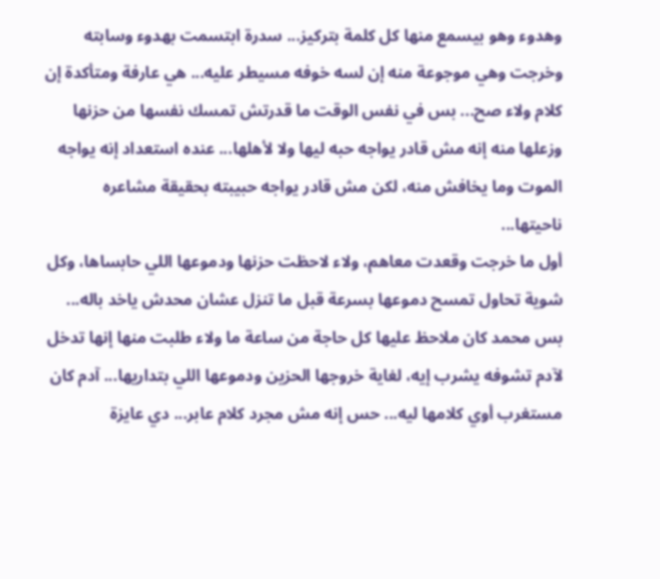وهدوء وهو بيسمع منها كل كلمة بتركيز... سدرة ابتسمت بهدوء وسابته وخرجت وهي موجوعة منه إن لسه خوفه مسيطر عليه... هي عارفة ومتأكدة إن كلام ولاء صح... بس في نفس الوقت ما قدرتش تمسك نفسها من حزنها وزعلها منه إنه مش قادر يواجه حبه ليها ولا لأهلها... عنده استعداد إنه يواجه الموت وما يخافش منه، لكن مش قادر يواجه حبيبته بحقيقة مشاعره ناحيتها...
أول ما خرجت وقعدت معاهم، ولاء لاحظت حزنها ودموعها اللي حابساها، وكل شوية تحاول تمسح دموعها بسرعة قبل ما تنزل عشان محدش ياخد باله... بس محمد كان ملاحظ عليها كل حاجة من ساعة ما ولاء طلبت منها إنها تدخل لآدم تشوفه يشرب إيه، لغاية خروجها الحزين ودموعها اللي بتداريها... آدم كان مستغرب أوي كلامها ليه... حس إنه مش مجرد كلام عابر... دي عايزة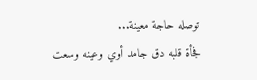توصله حاجة معينة...
فجأة قلبه دق جامد أوي وعينه وسعت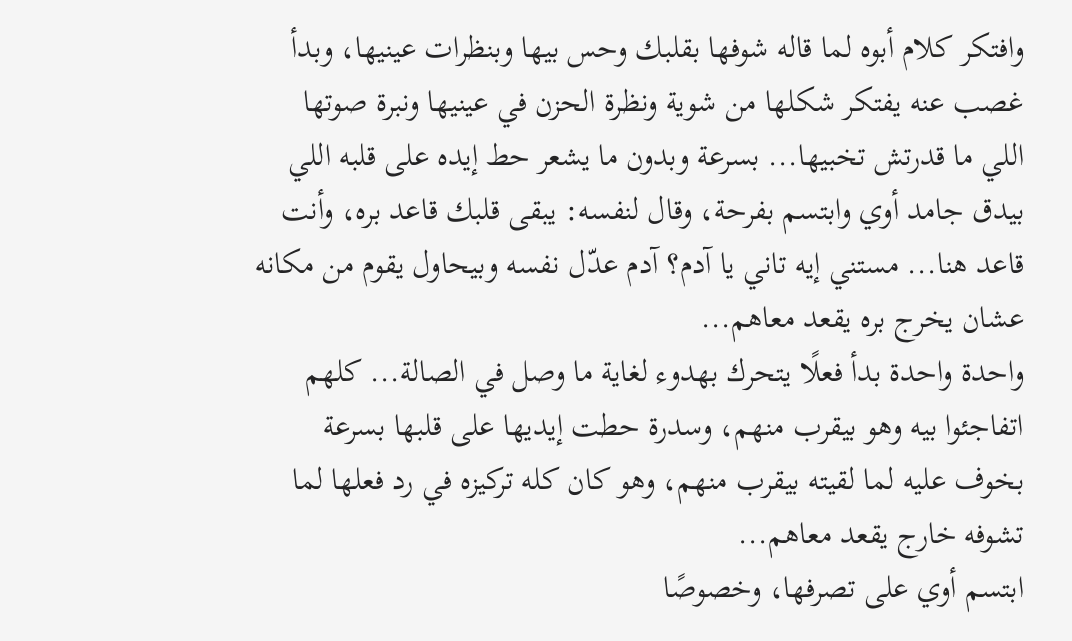وافتكر كلام أبوه لما قاله شوفها بقلبك وحس بيها وبنظرات عينيها، وبدأ غصب عنه يفتكر شكلها من شوية ونظرة الحزن في عينيها ونبرة صوتها اللي ما قدرتش تخبيها... بسرعة وبدون ما يشعر حط إيده على قلبه اللي بيدق جامد أوي وابتسم بفرحة، وقال لنفسه: يبقى قلبك قاعد بره، وأنت قاعد هنا... مستني إيه تاني يا آدم؟ آدم عدّل نفسه وبيحاول يقوم من مكانه عشان يخرج بره يقعد معاهم...
واحدة واحدة بدأ فعلًا يتحرك بهدوء لغاية ما وصل في الصالة... كلهم اتفاجئوا بيه وهو بيقرب منهم، وسدرة حطت إيديها على قلبها بسرعة بخوف عليه لما لقيته بيقرب منهم، وهو كان كله تركيزه في رد فعلها لما تشوفه خارج يقعد معاهم...
ابتسم أوي على تصرفها، وخصوصًا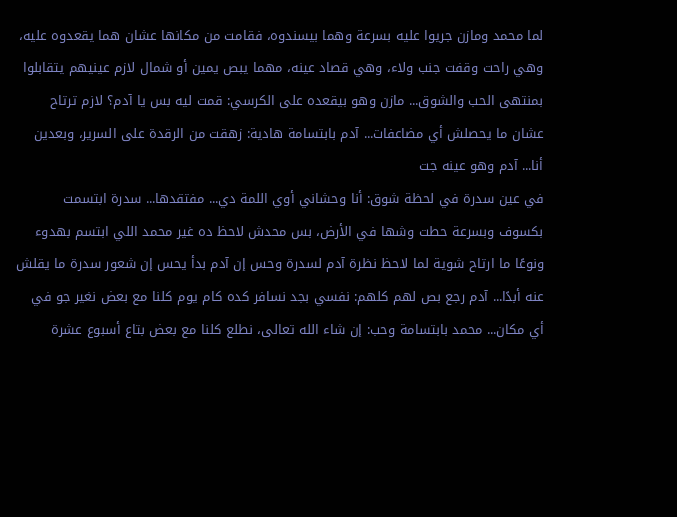لما محمد ومازن جريوا عليه بسرعة وهما بيسندوه، فقامت من مكانها عشان هما يقعدوه عليه، وهي راحت وقفت جنب ولاء، وهي قصاد عينه، مهما يبص يمين أو شمال لازم عينيهم يتقابلوا بمنتهى الحب والشوق... مازن وهو بيقعده على الكرسي: قمت ليه بس يا آدم؟ لازم ترتاح عشان ما يحصلش أي مضاعفات... آدم بابتسامة هادية: زهقت من الرقدة على السرير، وبعدين أنا... آدم وهو عينه جت
في عين سدرة في لحظة شوق: أنا وحشاني أوي اللمة دي... مفتقدها... سدرة ابتسمت بكسوف وبسرعة حطت وشها في الأرض، بس محدش لاحظ ده غير محمد اللي ابتسم بهدوء ونوعًا ما ارتاح شوية لما لاحظ نظرة آدم لسدرة وحس إن آدم بدأ يحس إن شعور سدرة ما يقلش عنه أبدًا... آدم رجع بص لهم كلهم: نفسي بجد نسافر كده كام يوم كلنا مع بعض نغير جو في أي مكان... محمد بابتسامة وحب: إن شاء الله تعالى، نطلع كلنا مع بعض بتاع أسبوع عشرة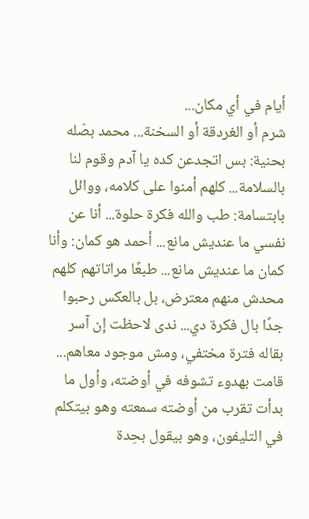أيام في أي مكان...
شرم أو الغردقة أو السخنة... محمد بصّله بحنية: بس اتجدعن كده يا آدم وقوم لنا بالسلامة... كلهم أمنوا على كلامه، ووائل بابتسامة: طب والله فكرة حلوة... أنا عن نفسي ما عنديش مانع... أحمد هو كمان: وأنا كمان ما عنديش مانع... طبعًا مراتاتهم كلهم محدش منهم معترض، بل بالعكس رحبوا جدًا بال فكرة دي... ندى لاحظت إن آسر بقاله فترة مختفي، ومش موجود معاهم...
قامت بهدوء تشوفه في أوضته، وأول ما بدأت تقرب من أوضته سمعته وهو بيتكلم في التليفون، وهو بيقول بحِدة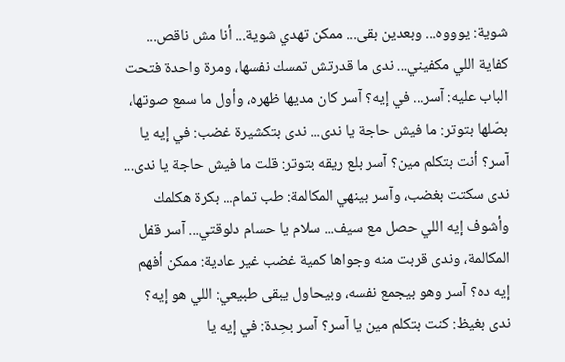شوية: يوووه... وبعدين بقى... ممكن تهدي شوية... أنا مش ناقص... كفاية اللي مكفيني... ندى ما قدرتش تمسك نفسها، ومرة واحدة فتحت الباب عليه: آسر... في إيه؟ آسر كان مديها ظهره، وأول ما سمع صوتها، بصّلها بتوتر: ما فيش حاجة يا ندى... ندى بتكشيرة غضب: في إيه يا آسر؟ أنت بتكلم مين؟ آسر بلع ريقه بتوتر: قلت ما فيش حاجة يا ندى...
ندى سكتت بغضب، وآسر بينهي المكالمة: طب تمام... بكرة هكلمك وأشوف إيه اللي حصل مع سيف... سلام يا حسام دلوقتي... آسر قفل المكالمة، وندى قربت منه وجواها كمية غضب غير عادية: ممكن أفهم إيه ده؟ آسر وهو بيجمع نفسه، وبيحاول يبقى طبيعي: اللي هو إيه؟ ندى بغيظ: كنت بتكلم مين يا آسر؟ آسر بحِدة: في إيه يا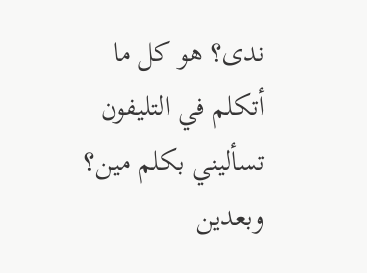ندى؟ هو كل ما أتكلم في التليفون تسأليني بكلم مين؟ وبعدين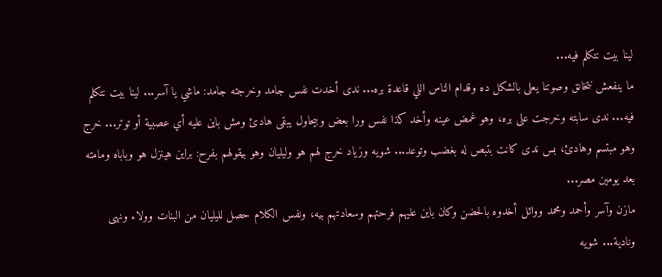لينا بيت نتكلم فيه...
ما ينفعش نتخانق وصوتنا يعلى بالشكل ده وقدام الناس اللي قاعدة بره... ندى أخدت نفس جامد وخرجته جامد: ماشي يا آسر... لينا بيت نتكلم فيه... ندى سابته وخرجت على بره، وهو غمض عينه وأخد كذا نفس ورا بعض وبيحاول يبقى هادئ ومش باين عليه أي عصبية أو توتر... خرج وهو مبتسم وهادئ، بس ندى كانت بتبص له بغضب وتوعد... شويه وزياد خرج لهم هو وليليان وهو بيقولهم بفرح: براين هينزل هو وباباه ومامته بعد يومين مصر...
مازن وآسر وأحمد ومحمد ووائل أخدوه بالحضن وكان باين عليهم فرحتهم وسعادتهم بيه، ونفس الكلام حصل لليليان من البنات وولاء ونهى ونادية... شويه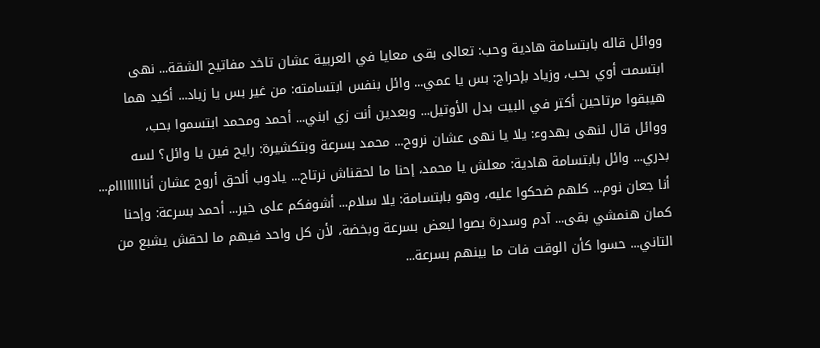ووائل قاله بابتسامة هادية وحب: تعالى بقى معايا في العربية عشان تاخد مفاتيح الشقة... نهى ابتسمت أوي بحب، وزياد بإحراج: بس يا عمي... وائل بنفس ابتسامته: من غير بس يا زياد... أكيد هما هيبقوا مرتاحين أكتر في البيت بدل الأوتيل... وبعدين أنت زي ابني... أحمد ومحمد ابتسموا بحب،
ووائل قال لنهى بهدوء: يلا يا نهى عشان نروح... محمد بسرعة وبتكشيرة: رايح فين يا وائل؟ لسه بدري... وائل بابتسامة هادية: معلش يا محمد، إحنا ما لحقناش نرتاح... يادوب ألحق أروح عشان أناااااااام... أنا جعان نوم... كلهم ضحكوا عليه، وهو بابتسامة: يلا سلام... أشوفكم على خير... أحمد بسرعة: وإحنا كمان هنمشي بقى... آدم وسدرة بصوا لبعض بسرعة وبخضة، لأن كل واحد فيهم ما لحقش يشبع من التاني... حسوا كأن الوقت فات ما بينهم بسرعة...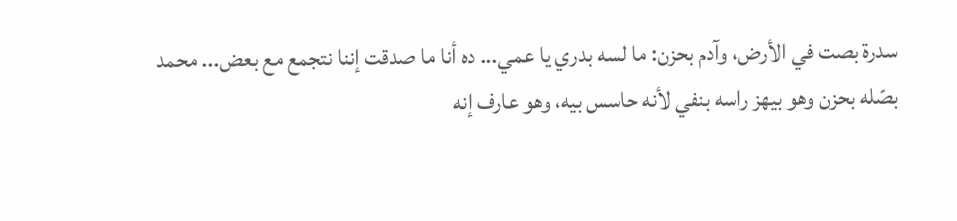سدرة بصت في الأرض، وآدم بحزن: ما لسه بدري يا عمي... ده أنا ما صدقت إننا نتجمع مع بعض... محمد بصّله بحزن وهو بيهز راسه بنفي لأنه حاسس بيه، وهو عارف إنه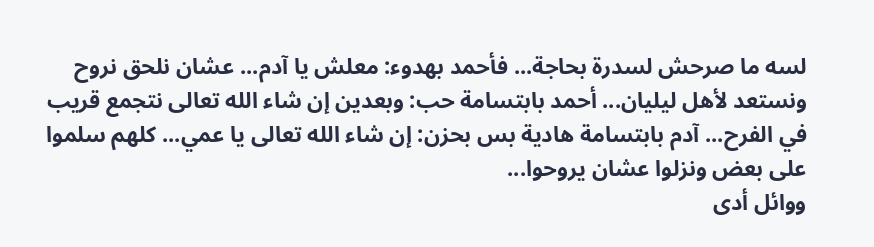لسه ما صرحش لسدرة بحاجة... فأحمد بهدوء: معلش يا آدم... عشان نلحق نروح ونستعد لأهل ليليان... أحمد بابتسامة حب: وبعدين إن شاء الله تعالى نتجمع قريب في الفرح... آدم بابتسامة هادية بس بحزن: إن شاء الله تعالى يا عمي... كلهم سلموا على بعض ونزلوا عشان يروحوا...
ووائل أدى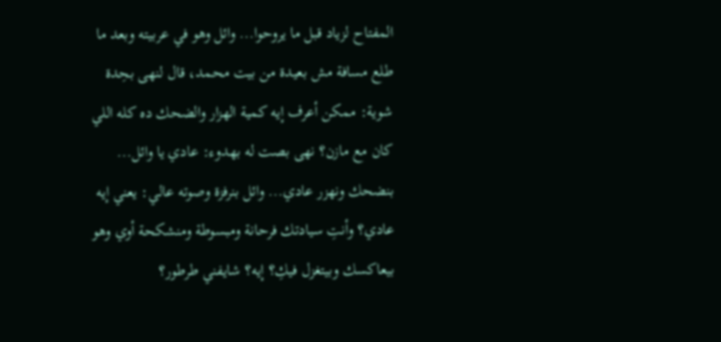المفتاح لزياد قبل ما يروحوا... وائل وهو في عربيته وبعد ما طلع مسافة مش بعيدة من بيت محمد، قال لنهى بحِدة شوية: ممكن أعرف إيه كمية الهزار والضحك ده كله اللي كان مع مازن؟ نهى بصت له بهدوء: عادي يا وائل... بنضحك ونهزر عادي... وائل بنرفزة وصوته عالي: يعني إيه عادي؟ وأنتِ سيادتك فرحانة ومبسوطة ومنشكحة أوي وهو بيعاكسك وبيتغزل فيكِ؟ إيه؟ شايفني طرطور؟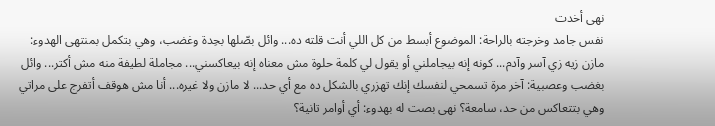نهى أخدت
نفس جامد وخرجته بالراحة: الموضوع أبسط من كل اللي أنت قلته ده... وائل بصّلها بحِدة وغضب، وهي بتكمل بمنتهى الهدوء: مازن زيه زي آسر وآدم... كونه إنه بيجاملني أو يقول لي كلمة حلوة مش معناه إنه بيعاكسني... مجاملة لطيفة منه مش أكتر... وائل بغضب وعصبية: آخر مرة تسمحي لنفسك إنك تهزري بالشكل ده مع أي حد... لا مازن ولا غيره... أنا مش هوقف أتفرج على مراتي وهي بتتعاكس من حد، سامعة؟ نهى بصت له بهدوء: أي أوامر تانية؟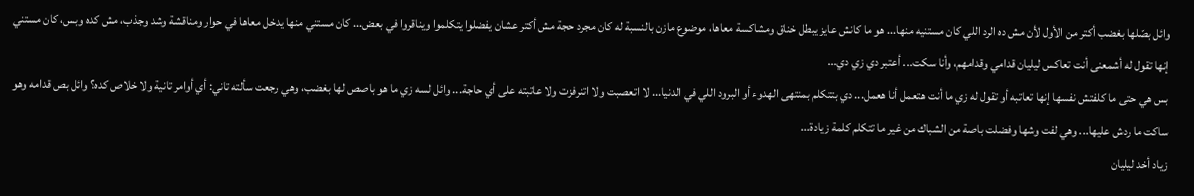وائل بصّلها بغضب أكتر من الأول لأن مش ده الرد اللي كان مستنيه منها... هو ما كانش عايز يبطل خناق ومشاكسة معاها، موضوع مازن بالنسبة له كان مجرد حجة مش أكتر عشان يفضلوا يتكلموا ويناقروا في بعض... كان مستني منها يدخل معاها في حوار ومناقشة وشد وجذب، مش كده وبس، كان مستني إنها تقول له أشمعنى أنت تعاكس ليليان قدامي وقدامهم، وأنا سكت... أعتبر دي زي دي...
بس هي حتى ما كلفتش نفسها إنها تعاتبه أو تقول له زي ما أنت هتعمل أنا هعمل... دي بتتكلم بمنتهى الهدوء أو البرود اللي في الدنيا... لا اتعصبت ولا اتنرفزت ولا عاتبته على أي حاجة... وائل لسه زي ما هو باصص لها بغضب، وهي رجعت سألته تاني: أي أوامر تانية ولا خلاص كده؟ وائل بص قدامه وهو ساكت ما ردش عليها... وهي لفت وشها وفضلت باصة من الشباك من غير ما تتكلم كلمة زيادة...
زياد أخد ليليان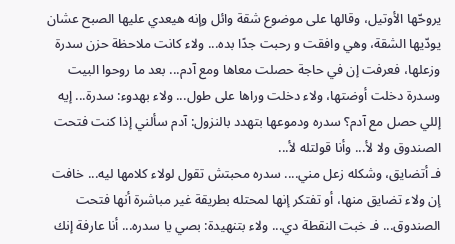يروحّها الأوتيل، وقالها على موضوع شقة وائل وإنه هيعدي عليها الصبح عشان يودّيها الشقة، وهي وافقت و رحبت جدًا بده... ولاء كانت ملاحظة حزن سدرة وزعلها، فعرفت إن في حاجة حصلت معاها ومع آدم... بعد ما روحوا البيت وسدرة دخلت أوضتها، ولاء دخلت وراها على طول... ولاء بهدوء: سدرة... إيه إللي حصل مع آدم؟ سدره ودموعها بتهدد بالنزول: آدم سألني إذا كنت فتحت الصندوق ولا لأ... وأنا قولتله لأ...
فـ أتضايق، وشكله زعل مني.... سدره محبتش تقول لولاء كلامها ليه... خافت إن ولاء تضايق منها، أو تفتكر إنها لمحتله بطريقة غير مباشرة أنها فتحت الصندوق... فـ خبت النقطة دي... ولاء بتنهيدة: بصي يا سدره... أنا عارفة إنك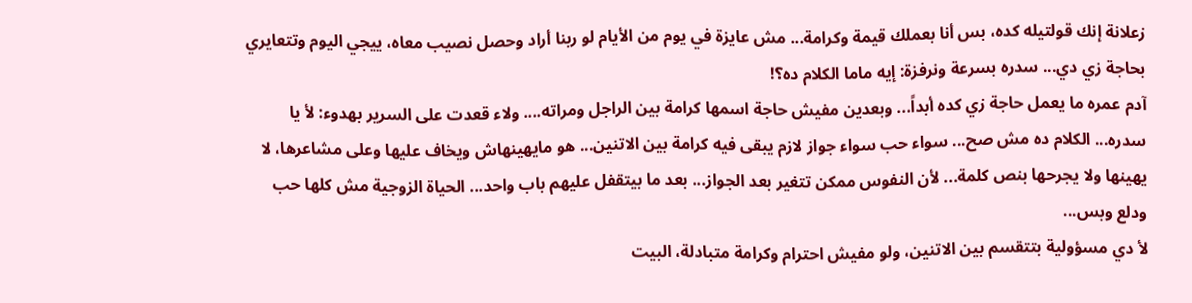زعلانة إنك قولتيله كده، بس أنا بعملك قيمة وكرامة... مش عايزة في يوم من الأيام لو ربنا أراد وحصل نصيب معاه، ييجي اليوم وتتعايري بحاجة زي دي... سدره بسرعة ونرفزة: إيه ماما الكلام ده؟!
آدم عمره ما يعمل حاجة زي كده أبداً... وبعدين مفيش حاجة اسمها كرامة بين الراجل ومراته.... ولاء قعدت على السرير بهدوء: لأ يا سدره... الكلام ده مش صح... سواء حب سواء جواز لازم يبقى فيه كرامة بين الاتنين... هو مايهينهاش ويخاف عليها وعلى مشاعرها، لا يهينها ولا يجرحها بنص كلمة... لأن النفوس ممكن تتغير بعد الجواز... بعد ما بيتقفل عليهم باب واحد... الحياة الزوجية مش كلها حب ودلع وبس...
لأ دي مسؤولية بتتقسم بين الاتنين، ولو مفيش احترام وكرامة متبادلة، البيت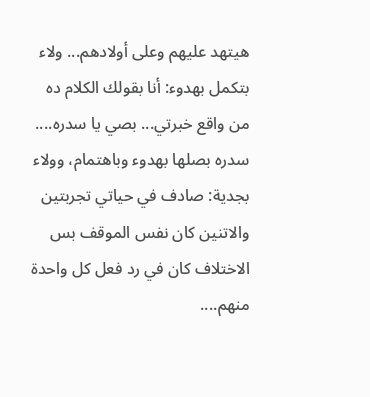هيتهد عليهم وعلى أولادهم... ولاء بتكمل بهدوء: أنا بقولك الكلام ده من واقع خبرتي... بصي يا سدره.... سدره بصلها بهدوء وباهتمام، وولاء بجدية: صادف في حياتي تجربتين والاتنين كان نفس الموقف بس الاختلاف كان في رد فعل كل واحدة منهم....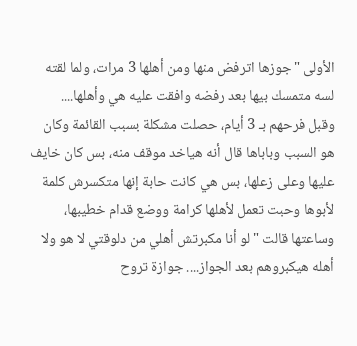الأولى "جوزها اترفض منها ومن أهلها 3 مرات، ولما لقته لسه متمسك بيها بعد رفضه وافقت عليه هي وأهلها....
وقبل فرحهم بـ 3 أيام، حصلت مشكلة بسبب القائمة وكان هو السبب وباباها قال أنه هياخد موقف منه، بس كان خايف عليها وعلى زعلها، بس هي كانت حابة إنها متكسرش كلمة لأبوها وحبت تعمل لأهلها كرامة ووضع قدام خطيبها، وساعتها قالت "لو أنا مكبرتش أهلي من دلوقتي لا هو ولا أهله هيكبروهم بعد الجواز.... جوازة تروح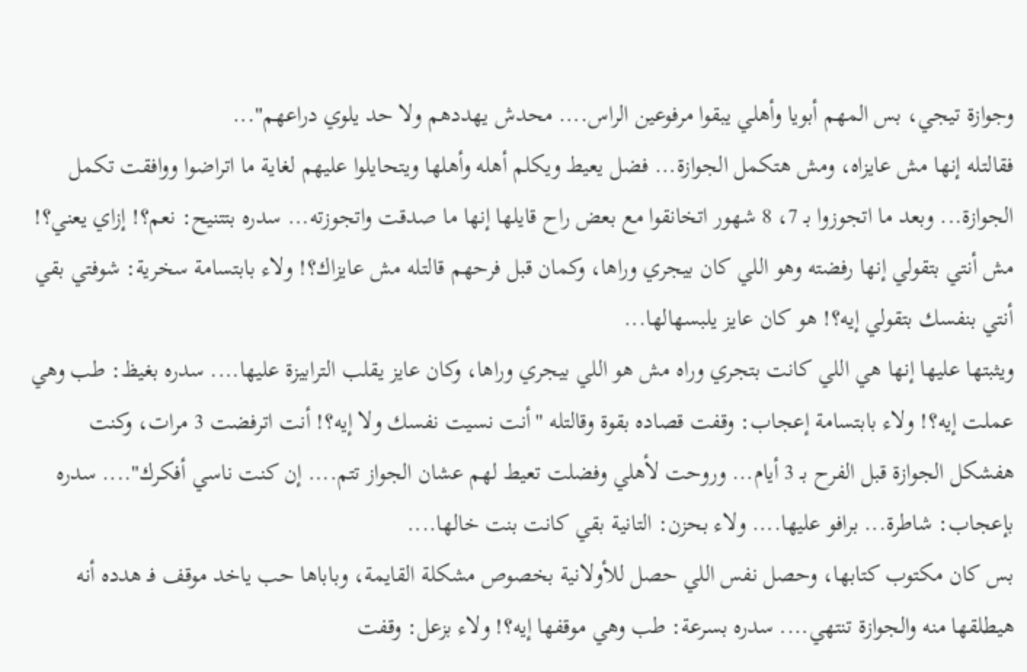وجوازة تيجي، بس المهم أبويا وأهلي يبقوا مرفوعين الراس.... محدش يهددهم ولا حد يلوي دراعهم"...
فقالتله إنها مش عايزاه، ومش هتكمل الجوازة... فضل يعيط ويكلم أهله وأهلها ويتحايلوا عليهم لغاية ما اتراضوا ووافقت تكمل الجوازة... وبعد ما اتجوزوا بـ 7، 8 شهور اتخانقوا مع بعض راح قايلها إنها ما صدقت واتجوزته... سدره بتتنيح: نعم؟! إزاي يعني؟! مش أنتي بتقولي إنها رفضته وهو اللي كان بيجري وراها، وكمان قبل فرحهم قالتله مش عايزاك؟! ولاء بابتسامة سخرية: شوفتي بقي أنتي بنفسك بتقولي إيه؟! هو كان عايز يلبسهالها...
ويثبتها عليها إنها هي اللي كانت بتجري وراه مش هو اللي بيجري وراها، وكان عايز يقلب الترابيزة عليها.... سدره بغيظ: طب وهي عملت إيه؟! ولاء بابتسامة إعجاب: وقفت قصاده بقوة وقالتله "أنت نسيت نفسك ولا إيه؟! أنت اترفضت 3 مرات، وكنت هفشكل الجوازة قبل الفرح بـ 3 أيام... وروحت لأهلي وفضلت تعيط لهم عشان الجواز تتم.... إن كنت ناسي أفكرك".... سدره بإعجاب: شاطرة... برافو عليها.... ولاء بحزن: التانية بقي كانت بنت خالها....
بس كان مكتوب كتابها، وحصل نفس اللي حصل للأولانية بخصوص مشكلة القايمة، وباباها حب ياخد موقف فـ هدده أنه هيطلقها منه والجوازة تنتهي.... سدره بسرعة: طب وهي موقفها إيه؟! ولاء بزعل: وقفت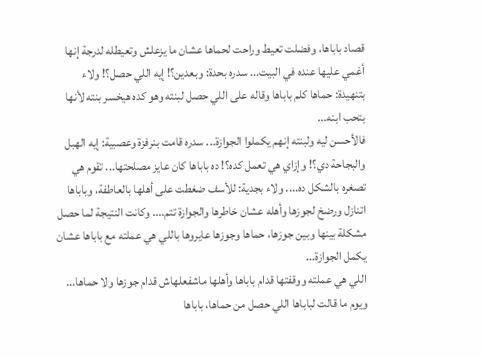قصاد باباها، وفضلت تعيط وراحت لحماها عشان ما يزعلش وتعيطله لدرجة إنها أغمي عليها عنده في البيت... سدره بحدة: وبعدين؟! إيه اللي حصل؟! ولاء بتنهيدة: حماها كلم باباها وقاله على اللي حصل لبنته وهو كده هيخسر بنته لأنها بتحب ابنه...
فالأحسن ليه ولبنته إنهم يكملوا الجوازة... سدره قامت بنرفزة وعصبية: إيه الهبل والبجاحة دي؟! وإزاي هي تعمل كده؟! ده باباها كان عايز مصلحتها... تقوم هي تصغره بالشكل ده.... ولاء بجدية: للأسف ضغطت على أهلها بالعاطفة، وباباها اتنازل ورضخ لجوزها وأهله عشان خاطرها والجوازة تتم.... وكانت النتيجة لما حصل مشكلة بينها وبين جوزها، حماها وجوزها عايروها باللي هي عملته مع باباها عشان يكمل الجوازة...
اللي هي عملته ووقفتها قدام باباها وأهلها ماشفعلهاش قدام جوزها ولا حماها... ويوم ما قالت لباباها اللي حصل من حماها، باباها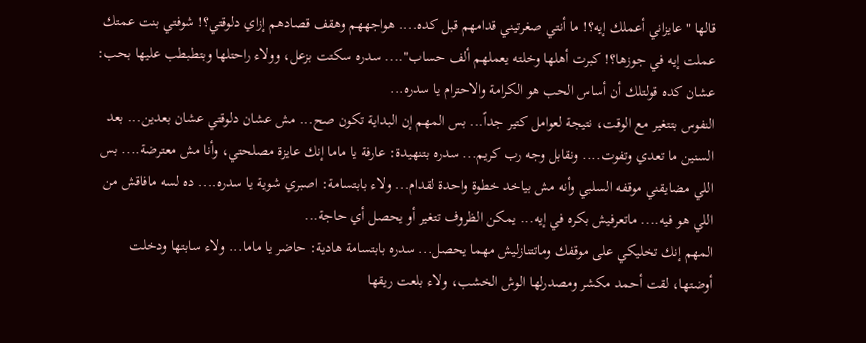قالها "عايزاني أعملك إيه؟! ما أنتي صغرتيني قدامهم قبل كده.... هواجههم وهقف قصادهم إزاي دلوقتي؟! شوفتي بنت عمتك عملت إيه في جوزها؟! كبرت أهلها وخلته يعملهم ألف حساب".... سدره سكتت بزعل، وولاء راحتلها وبتطبطب عليها بحب: عشان كده قولتلك أن أساس الحب هو الكرامة والاحترام يا سدره...
النفوس بتتغير مع الوقت، نتيجة لعوامل كتير جداً... بس المهم إن البداية تكون صح... مش عشان دلوقتي عشان بعدين... بعد السنين ما تعدي وتفوت.... ونقابل وجه رب كريم... سدره بتنهيدة: عارفة يا ماما إنك عايزة مصلحتي، وأنا مش معترضة.... بس اللي مضايقني موقفه السلبي وأنه مش بياخد خطوة واحدة لقدام... ولاء بابتسامة: اصبري شوية يا سدره.... ده لسه مافاقش من اللي هو فيه.... ماتعرفيش بكره في إيه... يمكن الظروف تتغير أو يحصل أي حاجة...
المهم إنك تخليكي على موقفك وماتتنازليش مهما يحصل... سدره بابتسامة هادية: حاضر يا ماما... ولاء سابتها ودخلت أوضتها، لقت أحمد مكشر ومصدرلها الوش الخشب، ولاء بلعت ريقها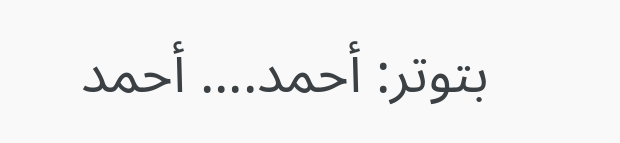بتوتر: أحمد.... أحمد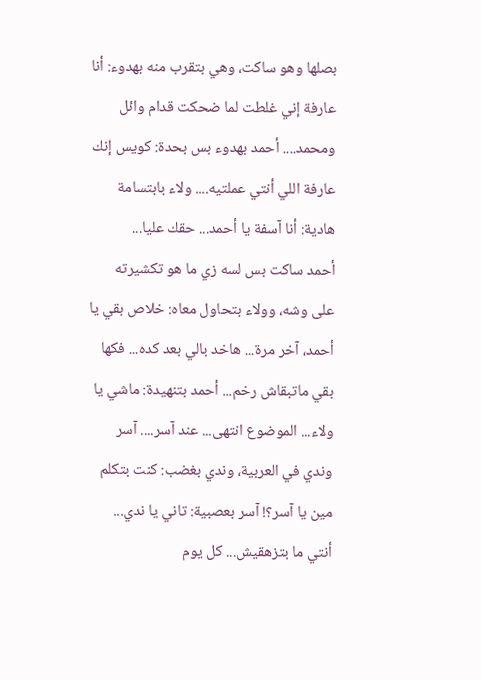بصلها وهو ساكت، وهي بتقرب منه بهدوء: أنا عارفة إني غلطت لما ضحكت قدام وائل ومحمد.... أحمد بهدوء بس بحدة: كويس إنك عارفة اللي أنتي عملتيه.... ولاء بابتسامة هادية: أنا آسفة يا أحمد... حقك عليا...
أحمد ساكت بس لسه زي ما هو تكشيرته على وشه، وولاء بتحاول معاه: خلاص بقي يا أحمد، آخر مرة... هاخد بالي بعد كده... فكها بقي ماتبقاش رخم... أحمد بتنهيدة: ماشي يا ولاء... الموضوع انتهى... عند آسر.... آسر وندي في العربية، وندي بغضب: كنت بتكلم مين يا آسر؟! آسر بعصبية: تاني يا ندي... أنتي ما بتزهقيش... كل يوم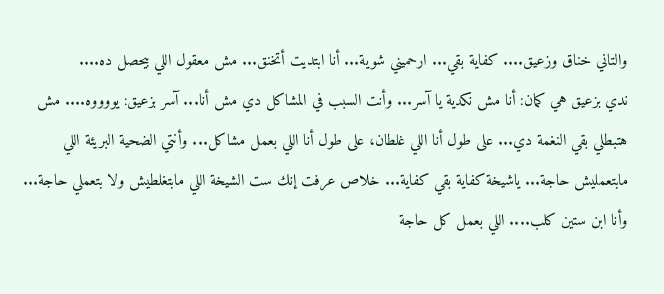والتاني خناق وزعيق.... كفاية بقي... ارحميني شوية... أنا ابتديت أتخنق... مش معقول اللي بيحصل ده....
ندي بزعيق هي كمان: أنا مش نكدية يا آسر... وأنت السبب في المشاكل دي مش أنا... آسر بزعيق: يووووه.... مش هتبطلي بقي النغمة دي... على طول أنا اللي غلطان، على طول أنا اللي بعمل مشاكل... وأنتي الضحية البريئة اللي مابتعمليش حاجة... ياشيخة كفاية بقي كفاية... خلاص عرفت إنك ست الشيخة اللي مابتغلطيش ولا بتعملي حاجة... وأنا ابن ستين كلب.... اللي بعمل كل حاجة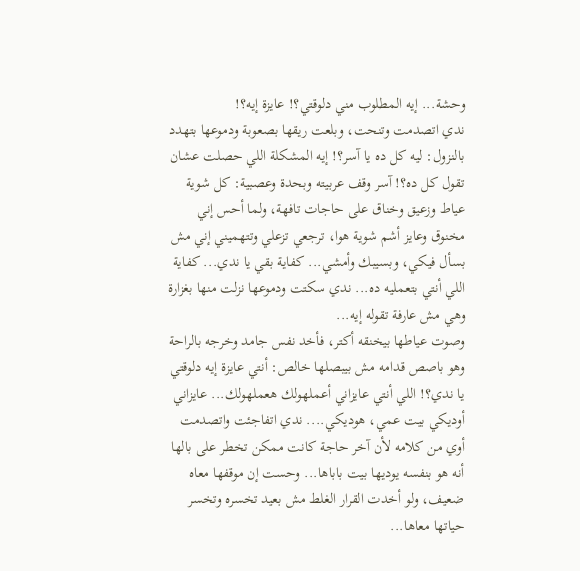وحشة... إيه المطلوب مني دلوقتي؟! عايزة إيه؟!
ندي اتصدمت وتنحت، وبلعت ريقها بصعوبة ودموعها بتهدد بالنزول: ليه كل ده يا آسر؟! إيه المشكلة اللي حصلت عشان تقول كل ده؟! آسر وقف عربيته وبحدة وعصبية: كل شوية عياط وزعيق وخناق على حاجات تافهة، ولما أحس إني مخنوق وعايز أشم شوية هوا، ترجعي تزعلي وتتهميني إني مش بسأل فيكي، وبسيبك وأمشي... كفاية بقي يا ندي... كفاية اللي أنتي بتعمليه ده... ندي سكتت ودموعها نزلت منها بغزارة وهي مش عارفة تقوله إيه...
وصوت عياطها بيخنقه أكتر، فأخد نفس جامد وخرجه بالراحة وهو باصص قدامه مش بيبصلها خالص: أنتي عايزة إيه دلوقتي يا ندي؟! اللي أنتي عايزاني أعملهولك هعملهولك... عايزاني أوديكي بيت عمي، هوديكي.... ندي اتفاجئت واتصدمت أوي من كلامه لأن آخر حاجة كانت ممكن تخطر على بالها أنه هو بنفسه يوديها بيت باباها... وحست إن موقفها معاه ضعيف، ولو أخدت القرار الغلط مش بعيد تخسره وتخسر حياتها معاها...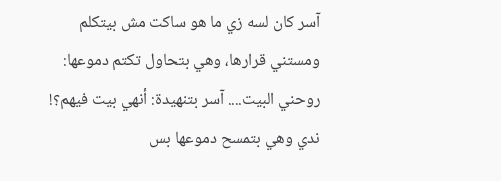آسر كان لسه زي ما هو ساكت مش بيتكلم ومستني قرارها، وهي بتحاول تكتم دموعها: روحني البيت.... آسر بتنهيدة: أنهي بيت فيهم؟! ندي وهي بتمسح دموعها بس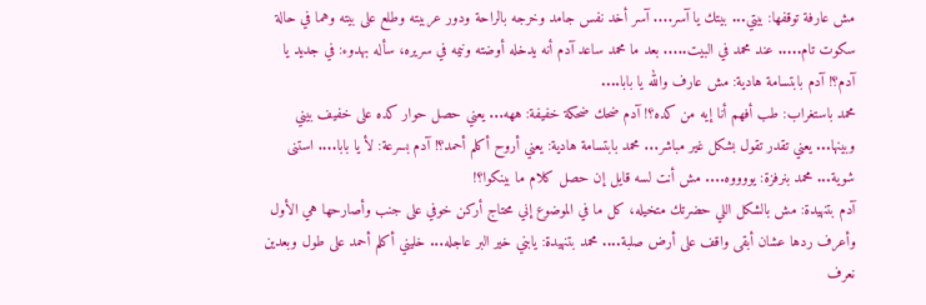مش عارفة توقفها: بيتي... بيتك يا آسر.... آسر أخد نفس جامد وخرجه بالراحة ودور عربيته وطلع على بيته وهما في حالة سكوت تام..... عند محمد في البيت..... بعد ما محمد ساعد آدم أنه يدخله أوضته ونيمه في سريره، سأله بهدوء: في جديد يا آدم؟! آدم بابتسامة هادية: مش عارف والله يا بابا....
محمد باستغراب: طب أفهم أنا إيه من كده؟! آدم ضحك ضحكة خفيفة: ههه... يعني حصل حوار كده على خفيف بيني وبينها... يعني تقدر تقول بشكل غير مباشر... محمد بابتسامة هادية: يعني أروح أكلم أحمد؟! آدم بسرعة: لأ يا بابا.... استنى شوية... محمد بنرفزة: يووووه.... مش أنت لسه قايل إن حصل كلام ما بينكوا؟!
آدم بتنهيدة: مش بالشكل اللي حضرتك متخيله، كل ما في الموضوع إني محتاج أركن خوفي على جنب وأصارحها هي الأول وأعرف ردها عشان أبقى واقف على أرض صلبة.... محمد بتنهيدة: يابني خير البر عاجله... خليني أكلم أحمد على طول وبعدين نعرف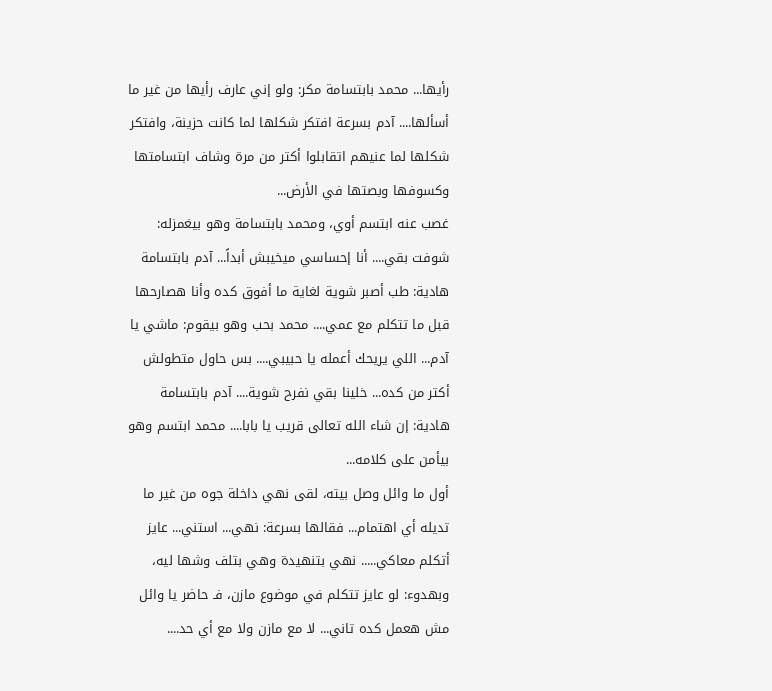رأيها... محمد بابتسامة مكر: ولو إني عارف رأيها من غير ما أسألها.... آدم بسرعة افتكر شكلها لما كانت حزينة، وافتكر شكلها لما عنيهم اتقابلوا أكتر من مرة وشاف ابتسامتها وكسوفها وبصتها في الأرض...
غصب عنه ابتسم أوي، ومحمد بابتسامة وهو بيغمزله: شوفت بقي.... أنا إحساسي ميخيبش أبداً... آدم بابتسامة هادية: طب أصبر شوية لغاية ما أفوق كده وأنا هصارحها قبل ما تتكلم مع عمي.... محمد بحب وهو بيقوم: ماشي يا آدم... اللي يريحك أعمله يا حبيبي.... بس حاول متطولش أكتر من كده... خلينا بقي نفرح شوية.... آدم بابتسامة هادية: إن شاء الله تعالى قريب يا بابا.... محمد ابتسم وهو بيأمن على كلامه...
أول ما وائل وصل بيته، لقى نهي داخلة جوه من غير ما تديله أي اهتمام... فقالها بسرعة: نهي... استني... عايز أتكلم معاكي..... نهي بتنهيدة وهي بتلف وشها ليه، وبهدوء: لو عايز تتكلم في موضوع مازن، فـ حاضر يا وائل مش هعمل كده تاني... لا مع مازن ولا مع أي حد....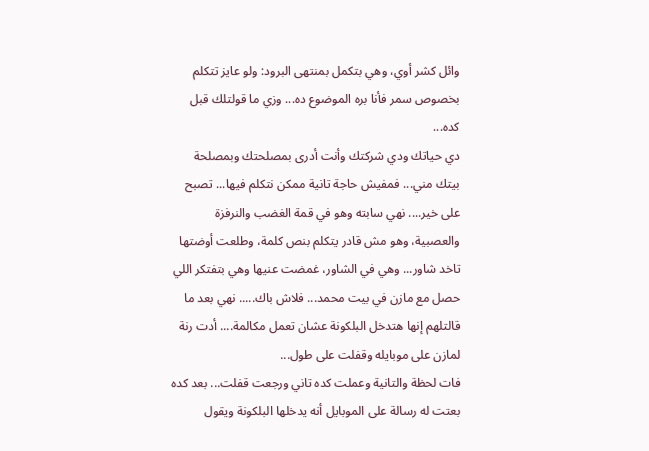وائل كشر أوي، وهي بتكمل بمنتهى البرود: ولو عايز تتكلم بخصوص سمر فأنا بره الموضوع ده... وزي ما قولتلك قبل كده...
دي حياتك ودي شركتك وأنت أدرى بمصلحتك وبمصلحة بيتك مني... فمفيش حاجة تانية ممكن نتكلم فيها... تصبح على خير.... نهي سابته وهو في قمة الغضب والنرفزة والعصبية، وهو مش قادر يتكلم بنص كلمة، وطلعت أوضتها تاخد شاور... وهي في الشاور، غمضت عنيها وهي بتفتكر اللي حصل مع مازن في بيت محمد... فلاش باك..... نهي بعد ما قالتلهم إنها هتدخل البلكونة عشان تعمل مكالمة.... أدت رنة لمازن على موبايله وقفلت على طول...
فات لحظة والتانية وعملت كده تاني ورجعت قفلت... بعد كده بعتت له رسالة على الموبايل أنه يدخلها البلكونة ويقول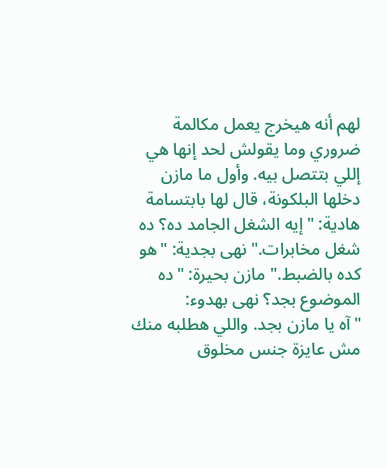لهم أنه هيخرج يعمل مكالمة ضروري وما يقولش لحد إنها هي إللي بتتصل بيه. وأول ما مازن دخلها البلكونة، قال لها بابتسامة هادية: "إيه الشغل الجامد ده؟ ده شغل مخابرات." نهى بجدية: "هو كده بالضبط." مازن بحيرة: "ده الموضوع بجد؟ نهى بهدوء:
"آه يا مازن بجد. واللي هطلبه منك مش عايزة جنس مخلوق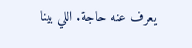يعرف عنه حاجة. اللي بينا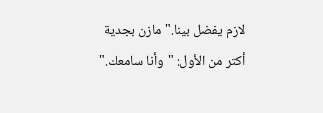لازم يفضل بينا." مازن بجدية أكتر من الأول: "وأنا سامعك."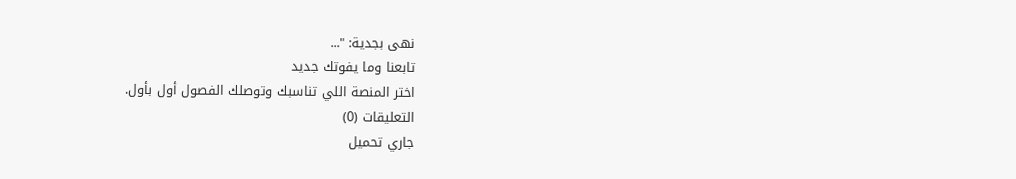نهى بجدية: "...
تابعنا وما يفوتك جديد
اختر المنصة اللي تناسبك وتوصلك الفصول أول بأول.
التعليقات (0)
جاري تحميل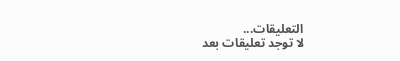التعليقات...
لا توجد تعليقات بعد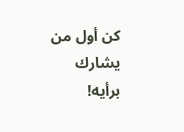كن أول من يشارك برأيه!